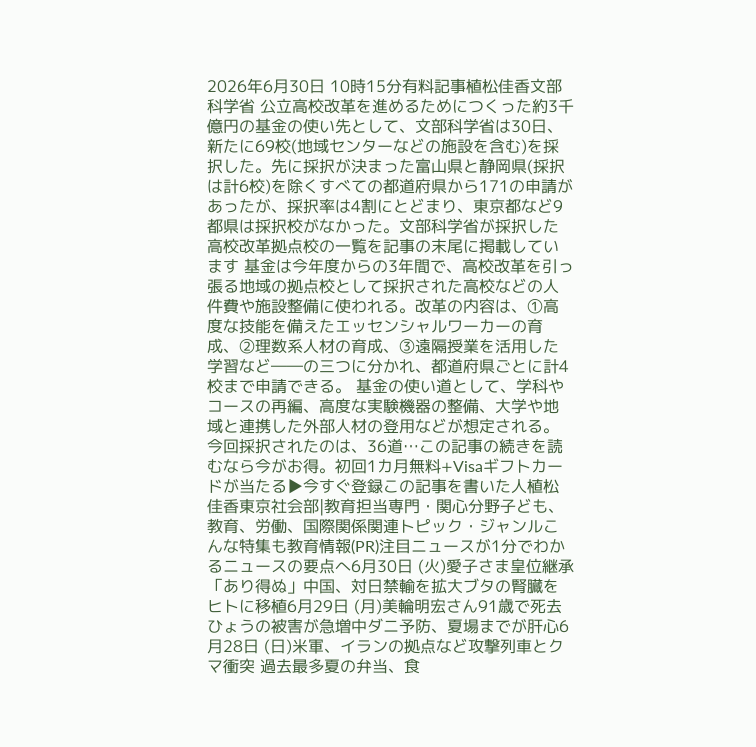2026年6月30日 10時15分有料記事植松佳香文部科学省 公立高校改革を進めるためにつくった約3千億円の基金の使い先として、文部科学省は30日、新たに69校(地域センターなどの施設を含む)を採択した。先に採択が決まった富山県と静岡県(採択は計6校)を除くすべての都道府県から171の申請があったが、採択率は4割にとどまり、東京都など9都県は採択校がなかった。文部科学省が採択した高校改革拠点校の一覧を記事の末尾に掲載しています 基金は今年度からの3年間で、高校改革を引っ張る地域の拠点校として採択された高校などの人件費や施設整備に使われる。改革の内容は、①高度な技能を備えたエッセンシャルワーカーの育成、②理数系人材の育成、③遠隔授業を活用した学習など――の三つに分かれ、都道府県ごとに計4校まで申請できる。 基金の使い道として、学科やコースの再編、高度な実験機器の整備、大学や地域と連携した外部人材の登用などが想定される。 今回採択されたのは、36道…この記事の続きを読むなら今がお得。初回1カ月無料+Visaギフトカードが当たる▶今すぐ登録この記事を書いた人植松佳香東京社会部|教育担当専門・関心分野子ども、教育、労働、国際関係関連トピック・ジャンルこんな特集も教育情報(PR)注目ニュースが1分でわかるニュースの要点へ6月30日 (火)愛子さま皇位継承「あり得ぬ」中国、対日禁輸を拡大ブタの腎臓をヒトに移植6月29日 (月)美輪明宏さん91歳で死去ひょうの被害が急増中ダニ予防、夏場までが肝心6月28日 (日)米軍、イランの拠点など攻撃列車とクマ衝突 過去最多夏の弁当、食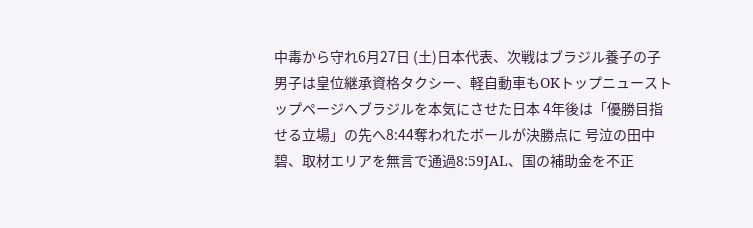中毒から守れ6月27日 (土)日本代表、次戦はブラジル養子の子 男子は皇位継承資格タクシー、軽自動車もOKトップニューストップページへブラジルを本気にさせた日本 4年後は「優勝目指せる立場」の先へ8:44奪われたボールが決勝点に 号泣の田中碧、取材エリアを無言で通過8:59JAL、国の補助金を不正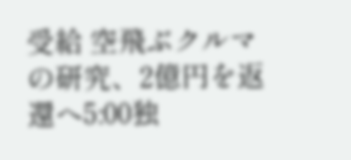受給 空飛ぶクルマの研究、2億円を返還へ5:00独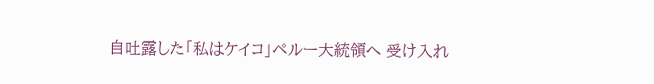自吐露した「私はケイコ」ペルー大統領へ 受け入れ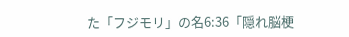た「フジモリ」の名6:36「隠れ脳梗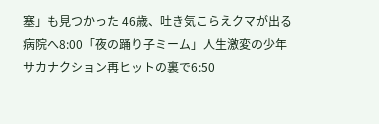塞」も見つかった 46歳、吐き気こらえクマが出る病院へ8:00「夜の踊り子ミーム」人生激変の少年 サカナクション再ヒットの裏で6:50